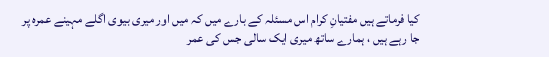کیا فرماتے ہیں مفتیانِ کرام اس مسئلہ کے بارے میں کہ میں اور میری بیوی اگلے مہینے عمرہ پر جا رہے ہیں ، ہمارے ساتھ میری ایک سالی جس کی عمر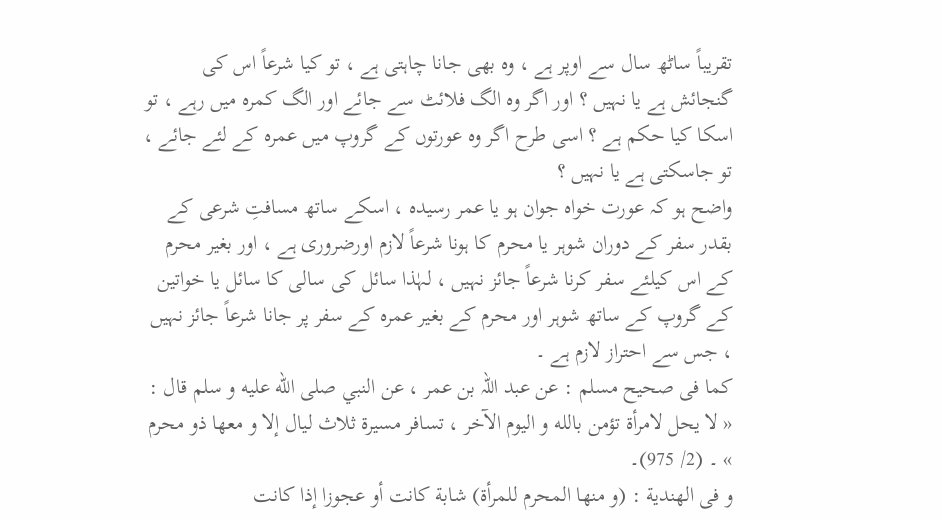تقریباً ساٹھ سال سے اوپر ہے ، وہ بھی جانا چاہتی ہے ، تو کیا شرعاً اس کی گنجائش ہے یا نہیں ؟ اور اگر وہ الگ فلائٹ سے جائے اور الگ کمرہ میں رہے ، تو اسکا کیا حکم ہے ؟ اسی طرح اگر وہ عورتوں کے گروپ میں عمرہ کے لئے جائے ، تو جاسکتی ہے یا نہیں ؟
واضح ہو کہ عورت خواہ جوان ہو یا عمر رسیدہ ، اسکے ساتھ مسافتِ شرعی کے بقدر سفر کے دوران شوہر یا محرم کا ہونا شرعاً لازم اورضروری ہے ، اور بغیر محرم کے اس کیلئے سفر کرنا شرعاً جائز نہیں ، لہٰذا سائل کی سالی کا سائل یا خواتین کے گروپ کے ساتھ شوہر اور محرم کے بغیر عمرہ کے سفر پر جانا شرعاً جائز نہیں ، جس سے احتراز لازم ہے ۔
کما فی صحیح مسلم : عن عبد اللہ بن عمر ، عن النبي صلى الله عليه و سلم قال : « لا يحل لامرأة تؤمن بالله و اليوم الآخر ، تسافر مسيرة ثلاث ليال إلا و معها ذو محرم » ۔ (2/ 975)۔
و فی الهندية : (و منها المحرم للمرأة) شابة كانت أو عجوزا إذا كانت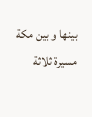بينها و بين مكة مسيرة ثلاثة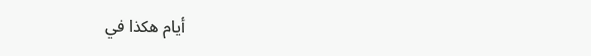أيام هكذا في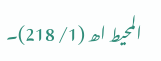المحيط اھ (1/ 218)۔